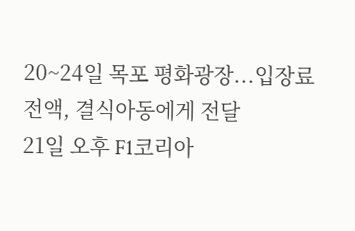20~24일 목포 평화광장...입장료 전액, 결식아동에게 전달
21일 오후 F1코리아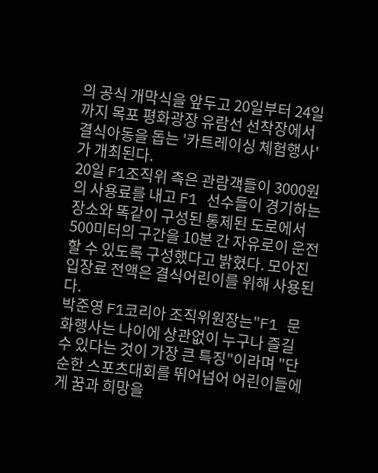의 공식 개막식을 앞두고 20일부터 24일까지 목포 평화광장 유람선 선착장에서 결식아동을 돕는 '카트레이싱 체험행사'가 개최된다.
20일 F1조직위 측은 관람객들이 3000원의 사용료를 내고 F1 선수들이 경기하는 장소와 똑같이 구성된 통제된 도로에서 500미터의 구간을 10분 간 자유로이 운전할 수 있도록 구성했다고 밝혔다. 모아진 입장료 전액은 결식어린이를 위해 사용된다.
박준영 F1코리아 조직위원장는"F1 문화행사는 나이에 상관없이 누구나 즐길 수 있다는 것이 가장 큰 특징"이라며 "단순한 스포츠대회를 뛰어넘어 어린이들에게 꿈과 희망을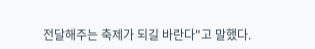전달해주는 축제가 되길 바란다"고 말했다.